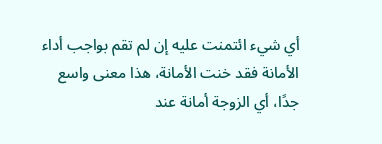أي شيء ائتمنت عليه إن لم تقم بواجب أداء الأمانة فقد خنت الأمانة، هذا معنى واسع جدًا، أي الزوجة أمانة عند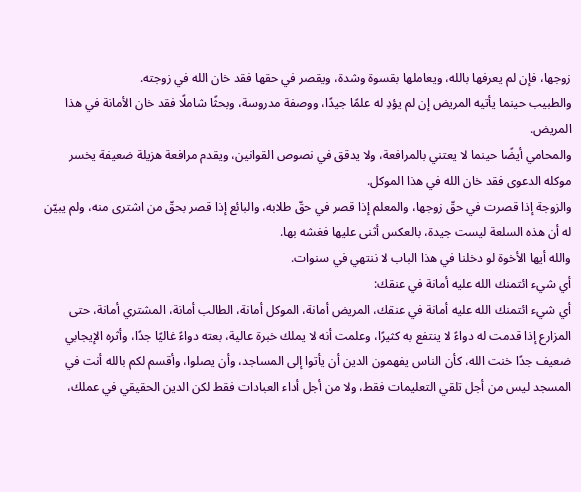زوجها، فإن لم يعرفها بالله، ويعاملها بقسوة وشدة، ويقصر في حقها فقد خان الله في زوجته.
والطبيب حينما يأتيه المريض إن لم يؤدِ له علمًا جيدًا، ووصفة مدروسة، وبحثًا شاملًا فقد خان الأمانة في هذا المريض.
والمحامي أيضًا حينما لا يعتني بالمرافعة، ولا يدقق في نصوص القوانين، ويقدم مرافعة هزيلة ضعيفة يخسر موكله الدعوى فقد خان الله في هذا الموكل.
والزوجة إذا قصرت في حقّ زوجها، والمعلم إذا قصر في حقّ طلابه، والبائع إذا قصر بحقّ من اشترى منه، ولم يبيّن له أن هذه السلعة ليست جيدة، بالعكس أثنى عليها فغشه بها.
والله أيها الأخوة لو دخلنا في هذا الباب لا ننتهي في سنوات.
أي شيء ائتمنك الله عليه أمانة في عنقك:
أي شيء ائتمنك الله عليه أمانة في عنقك، المريض أمانة، الموكل أمانة، الطالب أمانة، المشتري أمانة، حتى المزارع إذا قدمت له دواءً لا ينتفع به كثيرًا، وعلمت أنه لا يملك خبرة عالية، بعته دواءً غاليًا جدًا، وأثره الإيجابي ضعيف جدًا خنت الله، كأن الناس يفهمون الدين أن يأتوا إلى المساجد، وأن يصلوا، وأقسم لكم بالله أنت في المسجد ليس من أجل تلقي التعليمات فقط، ولا من أجل أداء العبادات فقط لكن الدين الحقيقي في عملك،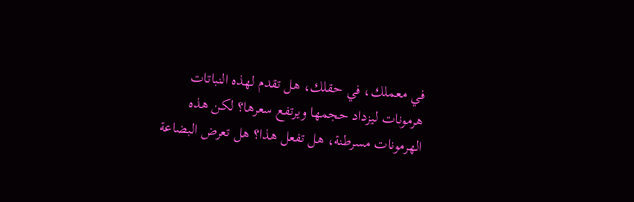في معملك، في حقلك، هل تقدم لهذه النباتات هرمونات ليزداد حجمها ويرتفع سعرها؟ لكن هذه الهرمونات مسرطنة، هل تفعل هذا؟ هل تعرض البضاعة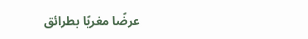عرضًا مغريًا بطرائق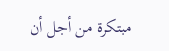مبتكرة من أجل أن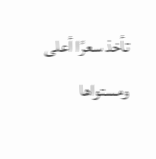تأخذ سعرًا أعلى ومستواها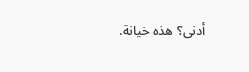أدنى؟ هذه خيانة.